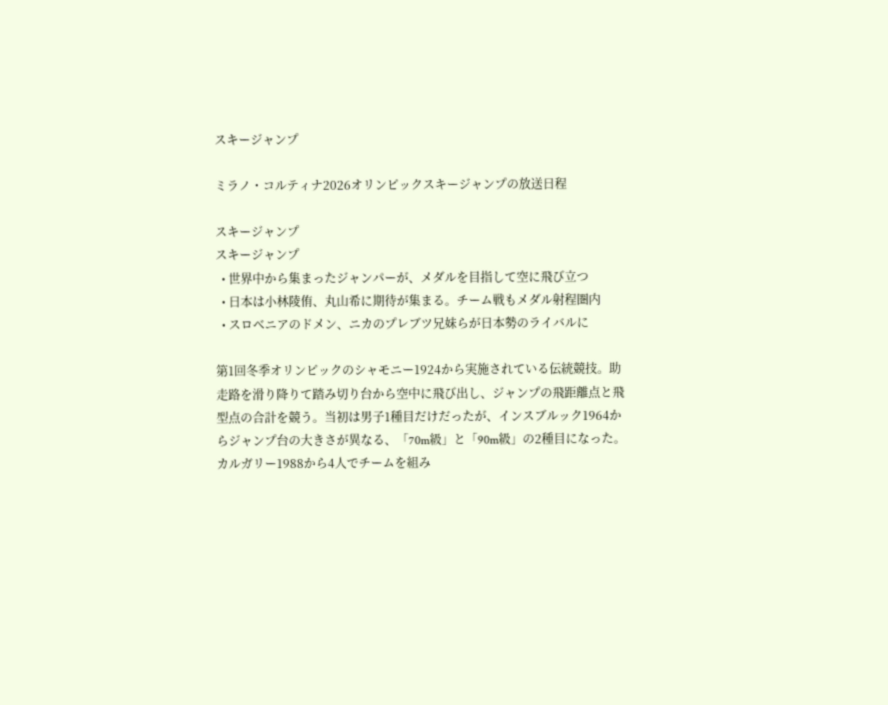スキージャンプ

ミラノ・コルティナ2026オリンピックスキージャンプの放送日程

スキージャンプ
スキージャンプ
  • 世界中から集まったジャンパーが、メダルを目指して空に飛び立つ
  • 日本は小林陵侑、丸山希に期待が集まる。チーム戦もメダル射程圏内
  • スロベニアのドメン、ニカのプレブツ兄妹らが日本勢のライバルに

第1回冬季オリンピックのシャモニー1924から実施されている伝統競技。助走路を滑り降りて踏み切り台から空中に飛び出し、ジャンプの飛距離点と飛型点の合計を競う。当初は男子1種目だけだったが、インスブルック1964からジャンプ台の大きさが異なる、「70m級」と「90m級」の2種目になった。カルガリー1988から4人でチームを組み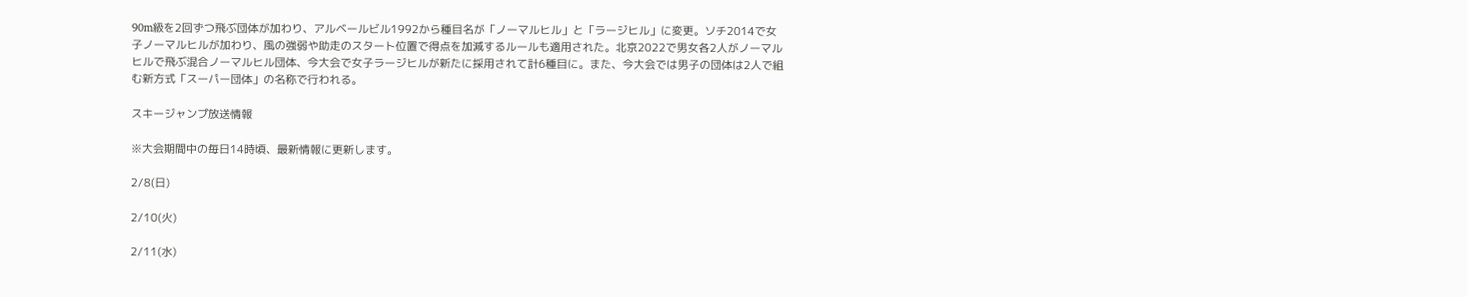90m級を2回ずつ飛ぶ団体が加わり、アルベールビル1992から種目名が「ノーマルヒル」と「ラージヒル」に変更。ソチ2014で女子ノーマルヒルが加わり、風の強弱や助走のスタート位置で得点を加減するルールも適用された。北京2022で男女各2人がノーマルヒルで飛ぶ混合ノーマルヒル団体、今大会で女子ラージヒルが新たに採用されて計6種目に。また、今大会では男子の団体は2人で組む新方式「スーパー団体」の名称で行われる。

スキージャンプ放送情報

※大会期間中の毎日14時頃、最新情報に更新します。

2/8(日)

2/10(火)

2/11(水)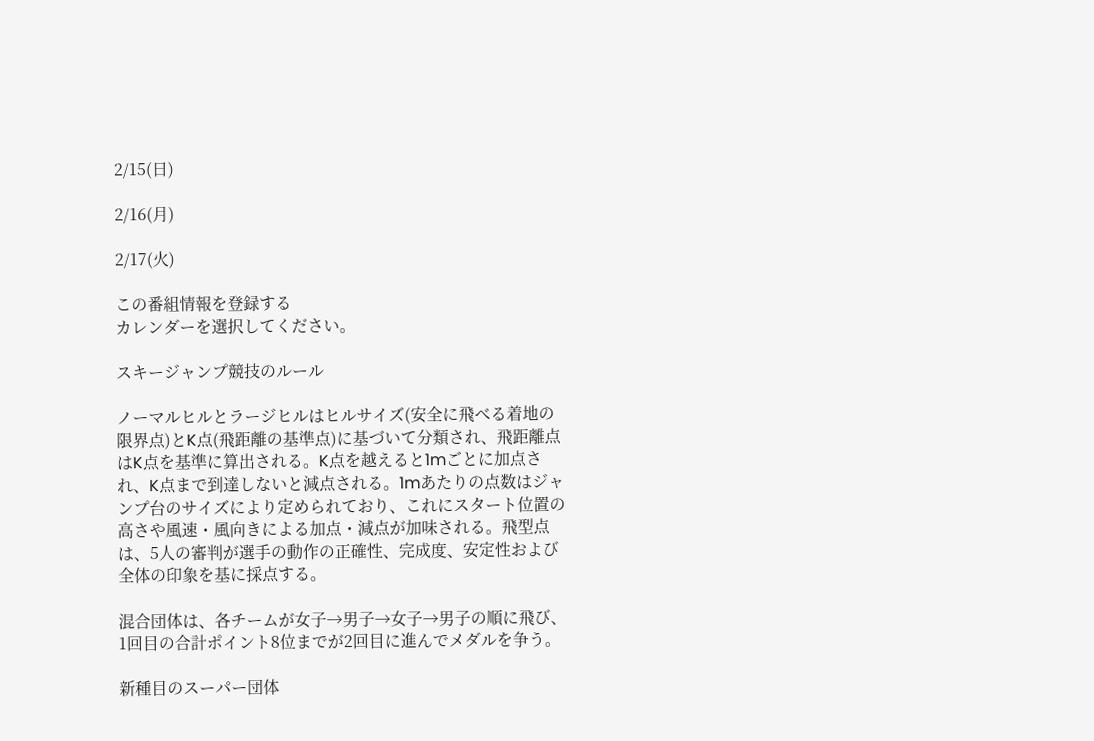2/15(日)

2/16(月)

2/17(火)

この番組情報を登録する
カレンダーを選択してください。

スキージャンプ競技のルール

ノーマルヒルとラージヒルはヒルサイズ(安全に飛べる着地の限界点)とK点(飛距離の基準点)に基づいて分類され、飛距離点はK点を基準に算出される。K点を越えると1mごとに加点され、K点まで到達しないと減点される。1mあたりの点数はジャンプ台のサイズにより定められており、これにスタート位置の高さや風速・風向きによる加点・減点が加味される。飛型点は、5人の審判が選手の動作の正確性、完成度、安定性および全体の印象を基に採点する。

混合団体は、各チームが女子→男子→女子→男子の順に飛び、1回目の合計ポイント8位までが2回目に進んでメダルを争う。

新種目のスーパー団体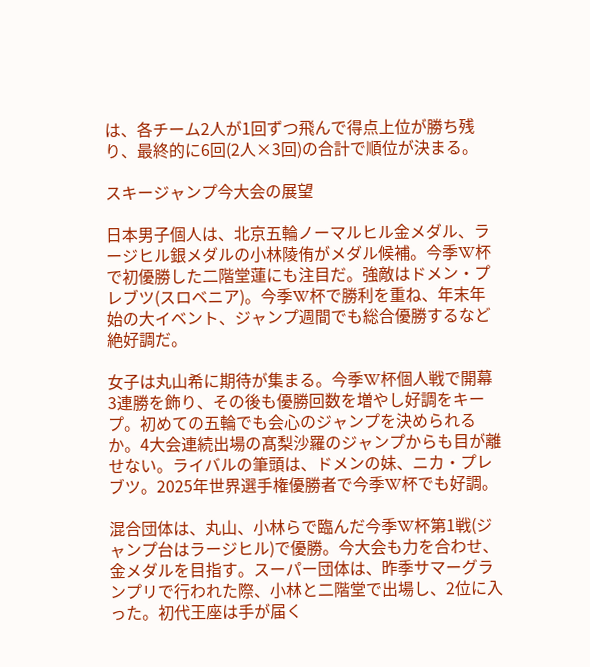は、各チーム2人が1回ずつ飛んで得点上位が勝ち残り、最終的に6回(2人×3回)の合計で順位が決まる。

スキージャンプ今大会の展望

日本男子個人は、北京五輪ノーマルヒル金メダル、ラージヒル銀メダルの小林陵侑がメダル候補。今季W杯で初優勝した二階堂蓮にも注目だ。強敵はドメン・プレブツ(スロベニア)。今季W杯で勝利を重ね、年末年始の大イベント、ジャンプ週間でも総合優勝するなど絶好調だ。

女子は丸山希に期待が集まる。今季W杯個人戦で開幕3連勝を飾り、その後も優勝回数を増やし好調をキープ。初めての五輪でも会心のジャンプを決められるか。4大会連続出場の髙梨沙羅のジャンプからも目が離せない。ライバルの筆頭は、ドメンの妹、ニカ・プレブツ。2025年世界選手権優勝者で今季W杯でも好調。

混合団体は、丸山、小林らで臨んだ今季W杯第1戦(ジャンプ台はラージヒル)で優勝。今大会も力を合わせ、金メダルを目指す。スーパー団体は、昨季サマーグランプリで行われた際、小林と二階堂で出場し、2位に入った。初代王座は手が届く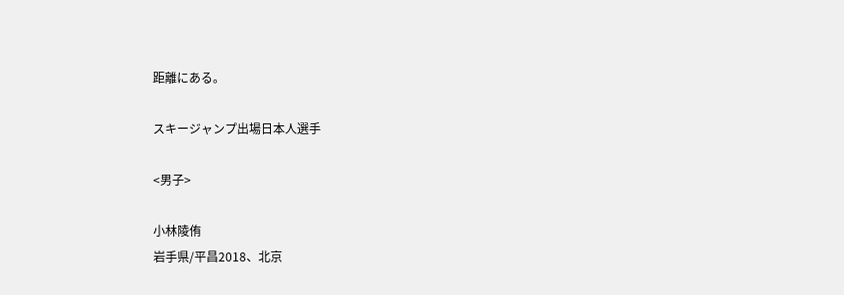距離にある。

スキージャンプ出場日本人選手

<男子>

小林陵侑
岩手県/平昌2018、北京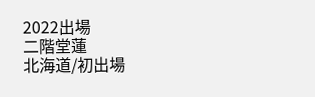2022出場
二階堂蓮
北海道/初出場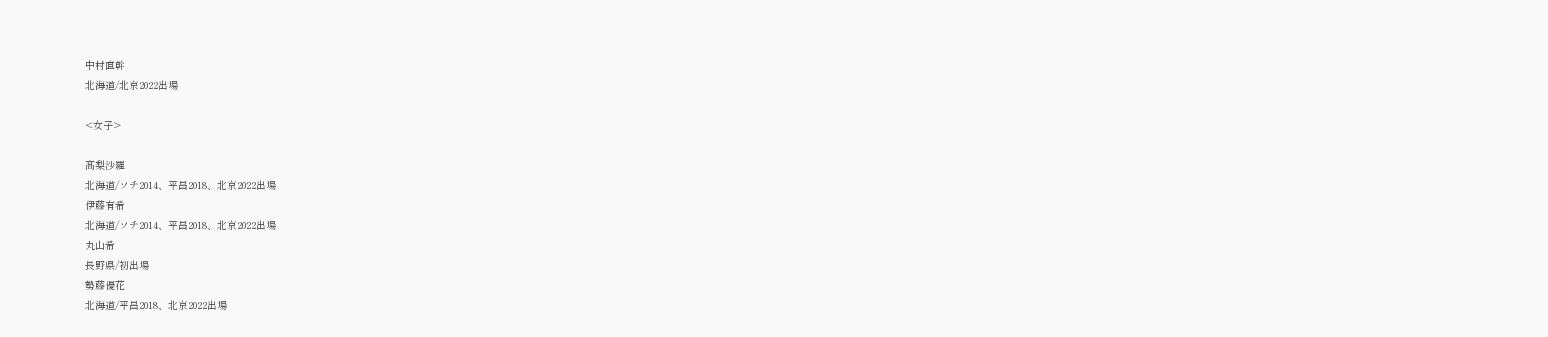中村直幹
北海道/北京2022出場

<女子>

髙梨沙羅
北海道/ソチ2014、平昌2018、北京2022出場
伊藤有希
北海道/ソチ2014、平昌2018、北京2022出場
丸山希
長野県/初出場
勢藤優花
北海道/平昌2018、北京2022出場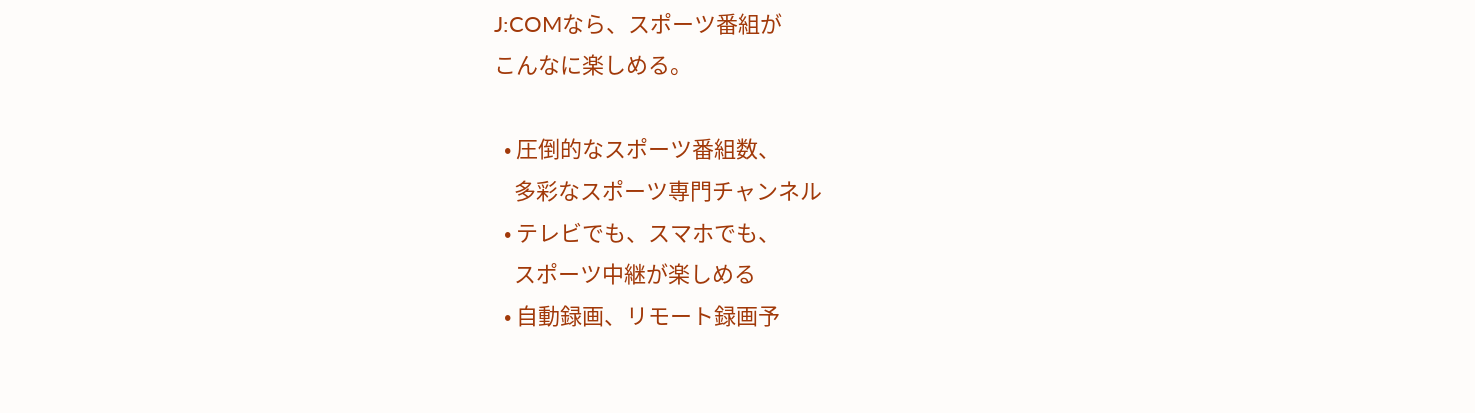J:COMなら、スポーツ番組が
こんなに楽しめる。

  • 圧倒的なスポーツ番組数、
    多彩なスポーツ専門チャンネル
  • テレビでも、スマホでも、
    スポーツ中継が楽しめる
  • 自動録画、リモート録画予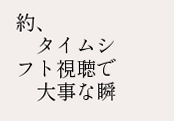約、
    タイムシフト視聴で
    大事な瞬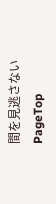間を見逃さない
PageTop